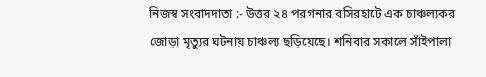নিজস্ব সংবাদদাতা :- উত্তর ২৪ পরগনার বসিরহাটে এক চাঞ্চল্যকর জোড়া মৃত্যুর ঘটনায় চাঞ্চল্য ছড়িয়েছে। শনিবার সকালে সাঁইপালা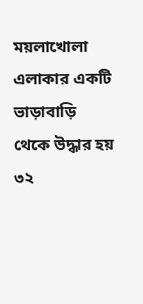ময়লাখোলা এলাকার একটি ভাড়াবাড়ি থেকে উদ্ধার হয় ৩২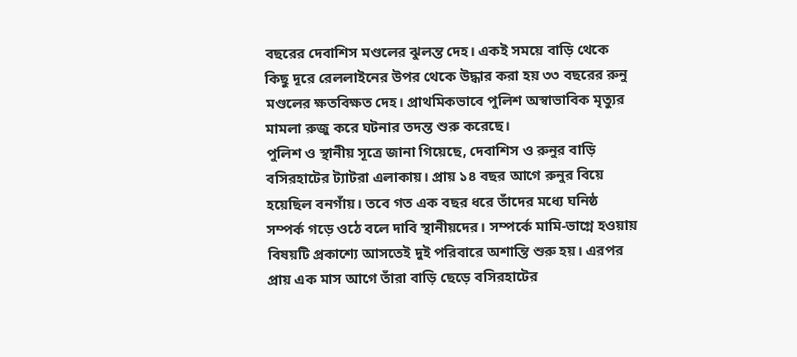বছরের দেবাশিস মণ্ডলের ঝুলন্ত দেহ। একই সময়ে বাড়ি থেকে কিছু দূরে রেললাইনের উপর থেকে উদ্ধার করা হয় ৩৩ বছরের রুনু মণ্ডলের ক্ষতবিক্ষত দেহ। প্রাথমিকভাবে পুলিশ অস্বাভাবিক মৃত্যুর মামলা রুজু করে ঘটনার তদন্ত শুরু করেছে।
পুলিশ ও স্থানীয় সূত্রে জানা গিয়েছে, দেবাশিস ও রুনুর বাড়ি বসিরহাটের ট্যাটরা এলাকায়। প্রায় ১৪ বছর আগে রুনুর বিয়ে হয়েছিল বনগাঁয়। তবে গত এক বছর ধরে তাঁদের মধ্যে ঘনিষ্ঠ সম্পর্ক গড়ে ওঠে বলে দাবি স্থানীয়দের। সম্পর্কে মামি-ভাগ্নে হওয়ায় বিষয়টি প্রকাশ্যে আসতেই দুই পরিবারে অশান্তি শুরু হয়। এরপর প্রায় এক মাস আগে তাঁরা বাড়ি ছেড়ে বসিরহাটের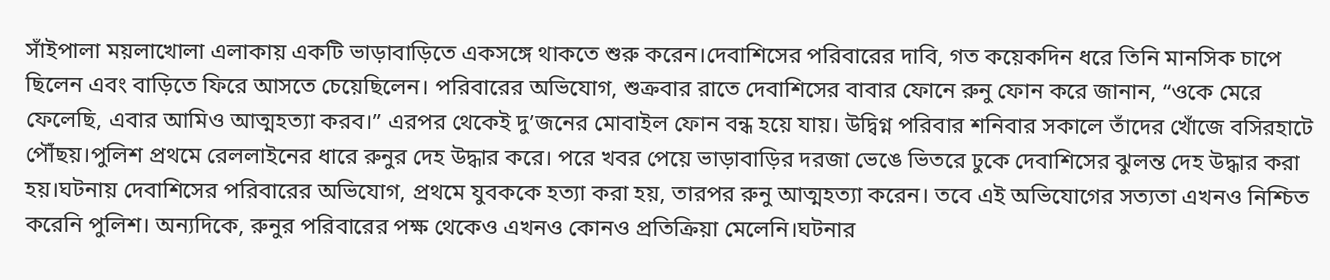সাঁইপালা ময়লাখোলা এলাকায় একটি ভাড়াবাড়িতে একসঙ্গে থাকতে শুরু করেন।দেবাশিসের পরিবারের দাবি, গত কয়েকদিন ধরে তিনি মানসিক চাপে ছিলেন এবং বাড়িতে ফিরে আসতে চেয়েছিলেন। পরিবারের অভিযোগ, শুক্রবার রাতে দেবাশিসের বাবার ফোনে রুনু ফোন করে জানান, “ওকে মেরে ফেলেছি, এবার আমিও আত্মহত্যা করব।” এরপর থেকেই দু’জনের মোবাইল ফোন বন্ধ হয়ে যায়। উদ্বিগ্ন পরিবার শনিবার সকালে তাঁদের খোঁজে বসিরহাটে পৌঁছয়।পুলিশ প্রথমে রেললাইনের ধারে রুনুর দেহ উদ্ধার করে। পরে খবর পেয়ে ভাড়াবাড়ির দরজা ভেঙে ভিতরে ঢুকে দেবাশিসের ঝুলন্ত দেহ উদ্ধার করা হয়।ঘটনায় দেবাশিসের পরিবারের অভিযোগ, প্রথমে যুবককে হত্যা করা হয়, তারপর রুনু আত্মহত্যা করেন। তবে এই অভিযোগের সত্যতা এখনও নিশ্চিত করেনি পুলিশ। অন্যদিকে, রুনুর পরিবারের পক্ষ থেকেও এখনও কোনও প্রতিক্রিয়া মেলেনি।ঘটনার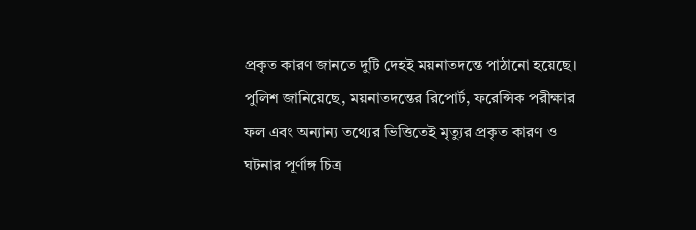প্রকৃত কারণ জানতে দুটি দেহই ময়নাতদন্তে পাঠানো হয়েছে। পুলিশ জানিয়েছে, ময়নাতদন্তের রিপোর্ট, ফরেন্সিক পরীক্ষার ফল এবং অন্যান্য তথ্যের ভিত্তিতেই মৃত্যুর প্রকৃত কারণ ও ঘটনার পূর্ণাঙ্গ চিত্র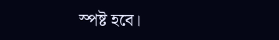স্পষ্ট হবে।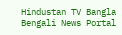Hindustan TV Bangla Bengali News Portal